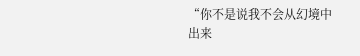“你不是说我不会从幻境中出来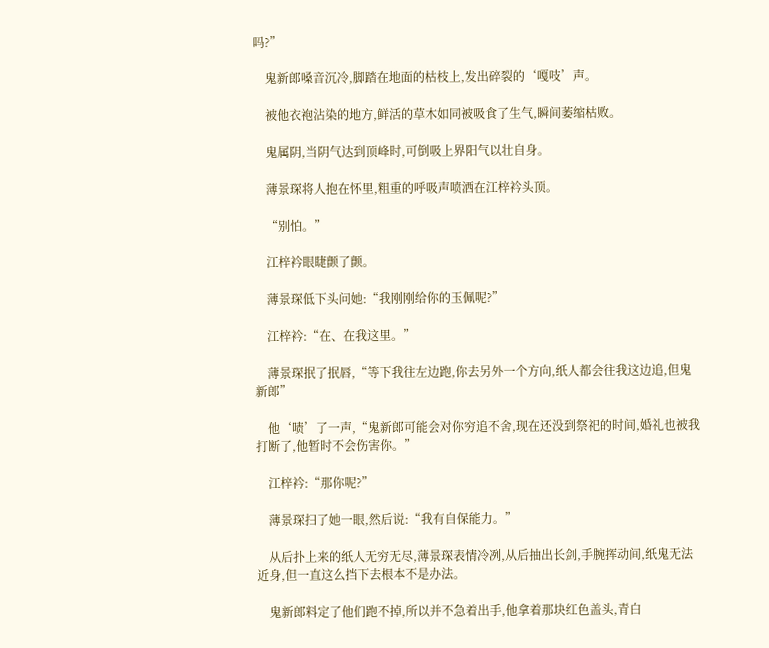吗?”

    鬼新郎嗓音沉冷,脚踏在地面的枯枝上,发出碎裂的‘嘎吱’声。

    被他衣袍沾染的地方,鲜活的草木如同被吸食了生气,瞬间萎缩枯败。

    鬼属阴,当阴气达到顶峰时,可倒吸上界阳气以壮自身。

    薄景琛将人抱在怀里,粗重的呼吸声喷洒在江梓衿头顶。

    “别怕。”

    江梓衿眼睫颤了颤。

    薄景琛低下头问她:“我刚刚给你的玉佩呢?”

    江梓衿:“在、在我这里。”

    薄景琛抿了抿唇,“等下我往左边跑,你去另外一个方向,纸人都会往我这边追,但鬼新郎”

    他‘啧’了一声,“鬼新郎可能会对你穷追不舍,现在还没到祭祀的时间,婚礼也被我打断了,他暂时不会伤害你。”

    江梓衿:“那你呢?”

    薄景琛扫了她一眼,然后说:“我有自保能力。”

    从后扑上来的纸人无穷无尽,薄景琛表情冷冽,从后抽出长剑,手腕挥动间,纸鬼无法近身,但一直这么挡下去根本不是办法。

    鬼新郎料定了他们跑不掉,所以并不急着出手,他拿着那块红色盖头,青白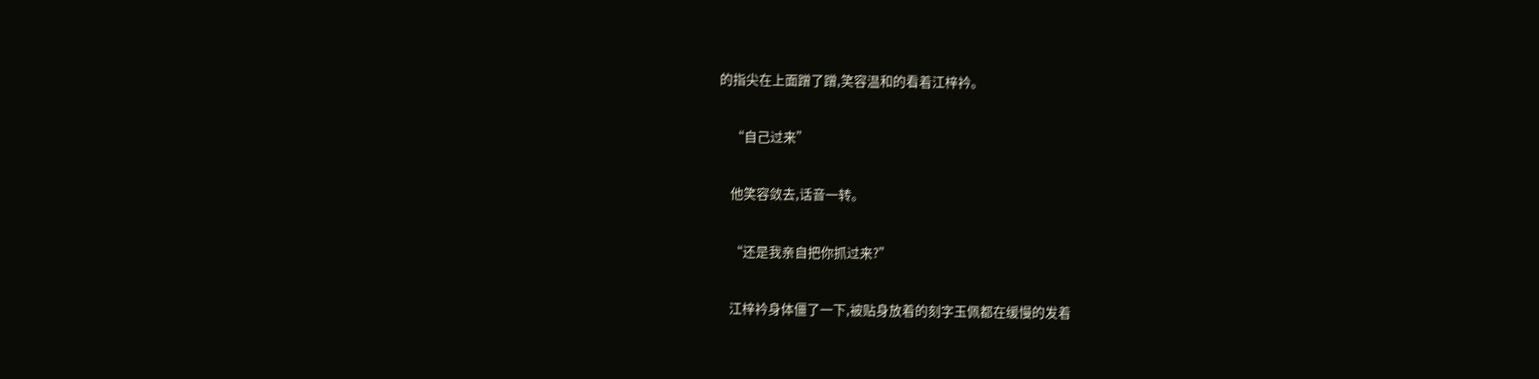的指尖在上面蹭了蹭,笑容温和的看着江梓衿。

    “自己过来”

    他笑容敛去,话音一转。

    “还是我亲自把你抓过来?”

    江梓衿身体僵了一下,被贴身放着的刻字玉佩都在缓慢的发着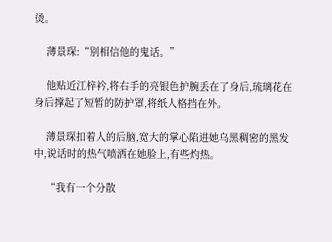烫。

    薄景琛:“别相信他的鬼话。”

    他贴近江梓衿,将右手的亮银色护腕丢在了身后,琉璃花在身后撑起了短暂的防护罩,将纸人格挡在外。

    薄景琛扣着人的后脑,宽大的掌心陷进她乌黑稠密的黑发中,说话时的热气喷洒在她脸上,有些灼热。

    “我有一个分散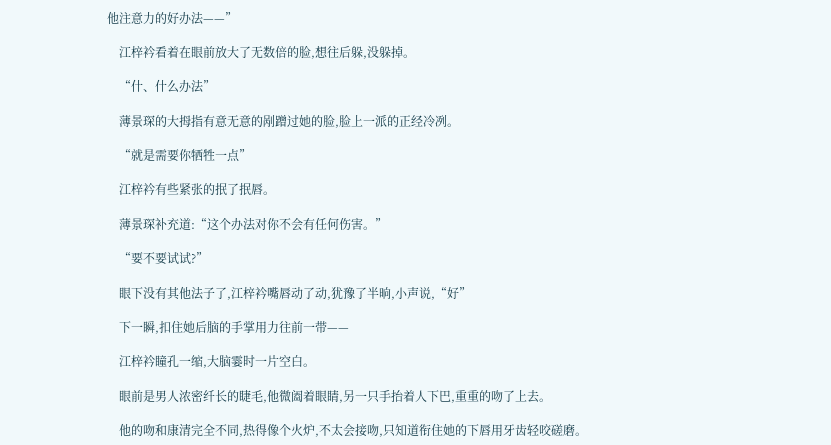他注意力的好办法——”

    江梓衿看着在眼前放大了无数倍的脸,想往后躲,没躲掉。

    “什、什么办法”

    薄景琛的大拇指有意无意的剐蹭过她的脸,脸上一派的正经冷冽。

    “就是需要你牺牲一点”

    江梓衿有些紧张的抿了抿唇。

    薄景琛补充道:“这个办法对你不会有任何伤害。”

    “要不要试试?”

    眼下没有其他法子了,江梓衿嘴唇动了动,犹豫了半晌,小声说,“好”

    下一瞬,扣住她后脑的手掌用力往前一带——

    江梓衿瞳孔一缩,大脑霎时一片空白。

    眼前是男人浓密纤长的睫毛,他微阖着眼睛,另一只手抬着人下巴,重重的吻了上去。

    他的吻和康清完全不同,热得像个火炉,不太会接吻,只知道衔住她的下唇用牙齿轻咬磋磨。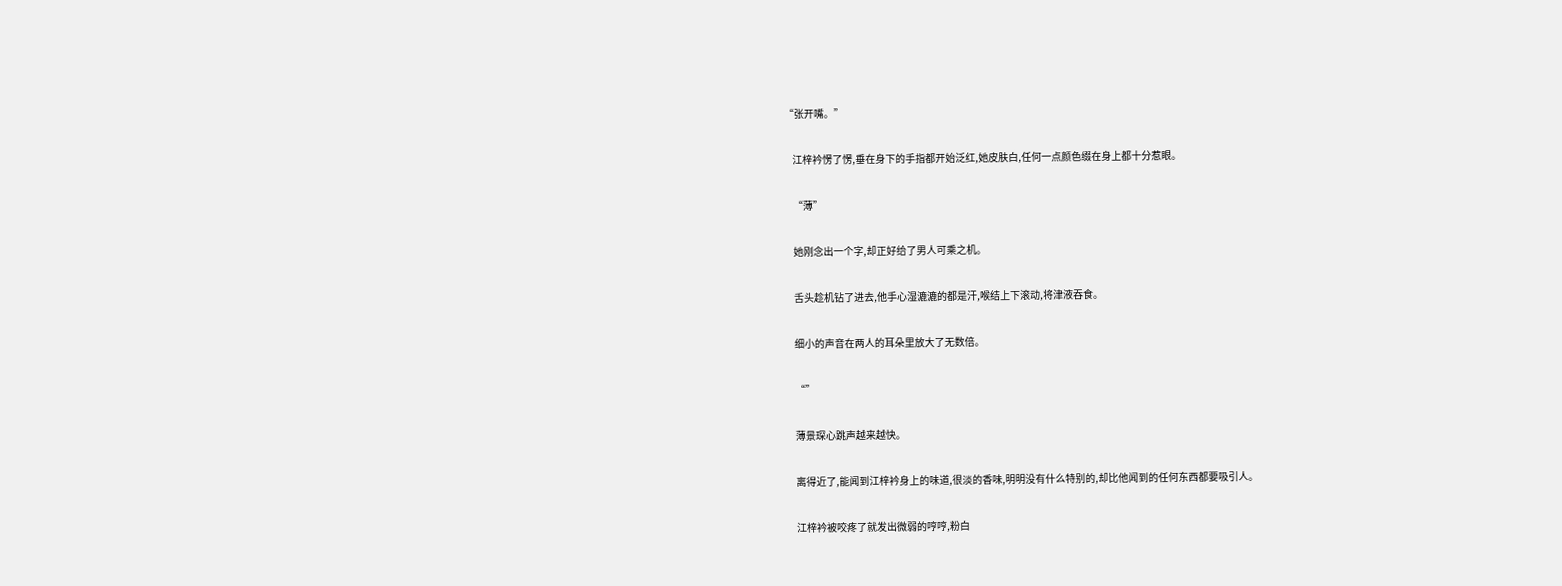“张开嘴。”

    江梓衿愣了愣,垂在身下的手指都开始泛红,她皮肤白,任何一点颜色缀在身上都十分惹眼。

    “薄”

    她刚念出一个字,却正好给了男人可乘之机。

    舌头趁机钻了进去,他手心湿漉漉的都是汗,喉结上下滚动,将津液吞食。

    细小的声音在两人的耳朵里放大了无数倍。

    “”

    薄景琛心跳声越来越快。

    离得近了,能闻到江梓衿身上的味道,很淡的香味,明明没有什么特别的,却比他闻到的任何东西都要吸引人。

    江梓衿被咬疼了就发出微弱的哼哼,粉白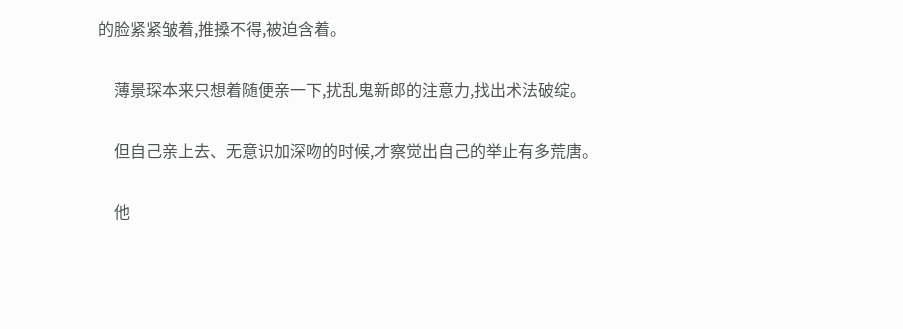的脸紧紧皱着,推搡不得,被迫含着。

    薄景琛本来只想着随便亲一下,扰乱鬼新郎的注意力,找出术法破绽。

    但自己亲上去、无意识加深吻的时候,才察觉出自己的举止有多荒唐。

    他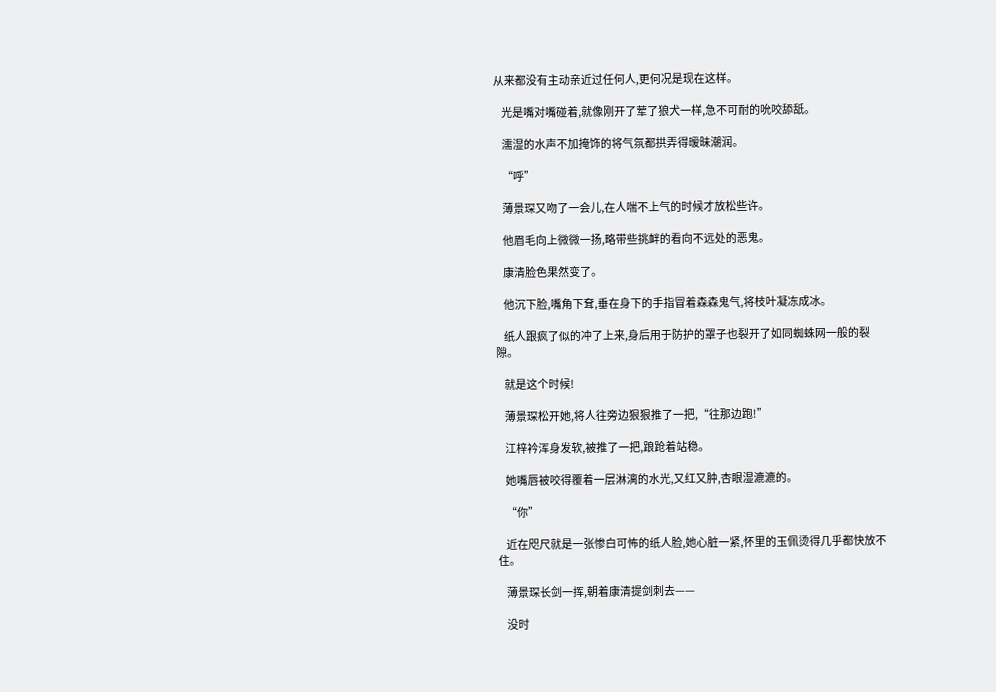从来都没有主动亲近过任何人,更何况是现在这样。

    光是嘴对嘴碰着,就像刚开了荤了狼犬一样,急不可耐的吮咬舔舐。

    濡湿的水声不加掩饰的将气氛都拱弄得暧昧潮润。

    “呼”

    薄景琛又吻了一会儿,在人喘不上气的时候才放松些许。

    他眉毛向上微微一扬,略带些挑衅的看向不远处的恶鬼。

    康清脸色果然变了。

    他沉下脸,嘴角下耷,垂在身下的手指冒着森森鬼气,将枝叶凝冻成冰。

    纸人跟疯了似的冲了上来,身后用于防护的罩子也裂开了如同蜘蛛网一般的裂隙。

    就是这个时候!

    薄景琛松开她,将人往旁边狠狠推了一把,“往那边跑!”

    江梓衿浑身发软,被推了一把,踉跄着站稳。

    她嘴唇被咬得覆着一层淋漓的水光,又红又肿,杏眼湿漉漉的。

    “你”

    近在咫尺就是一张惨白可怖的纸人脸,她心脏一紧,怀里的玉佩烫得几乎都快放不住。

    薄景琛长剑一挥,朝着康清提剑刺去——

    没时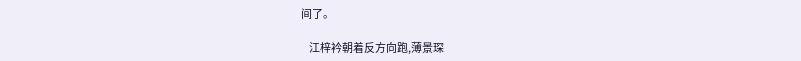间了。

    江梓衿朝着反方向跑,薄景琛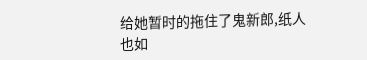给她暂时的拖住了鬼新郎,纸人也如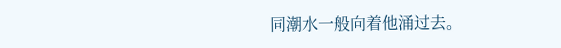同潮水一般向着他涌过去。